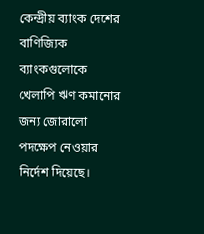কেন্দ্রীয় ব্যাংক দেশের বাণিজ্যিক ব্যাংকগুলোকে খেলাপি ঋণ কমানোর জন্য জোরালো পদক্ষেপ নেওয়ার নির্দেশ দিয়েছে।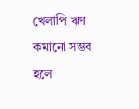খেলাপি ঋণ কমানো সম্ভব হলে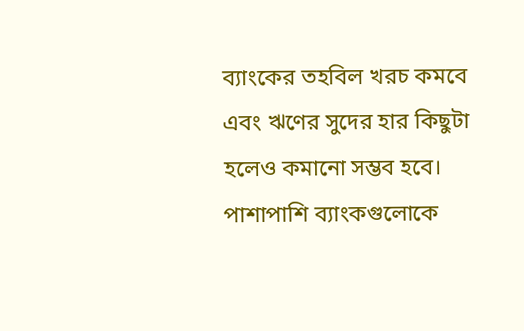ব্যাংকের তহবিল খরচ কমবে এবং ঋণের সুদের হার কিছুটা হলেও কমানো সম্ভব হবে। পাশাপাশি ব্যাংকগুলোকে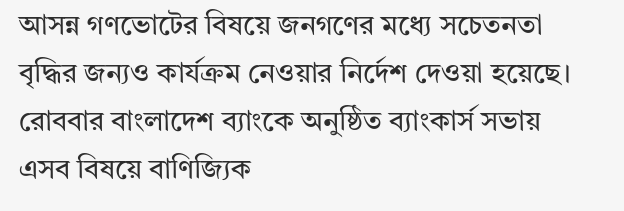আসন্ন গণভোটের বিষয়ে জনগণের মধ্যে সচেতনতা বৃদ্ধির জন্যও কার্যক্রম নেওয়ার নির্দেশ দেওয়া হয়েছে।
রোববার বাংলাদেশ ব্যাংকে অনুষ্ঠিত ব্যাংকার্স সভায় এসব বিষয়ে বাণিজ্যিক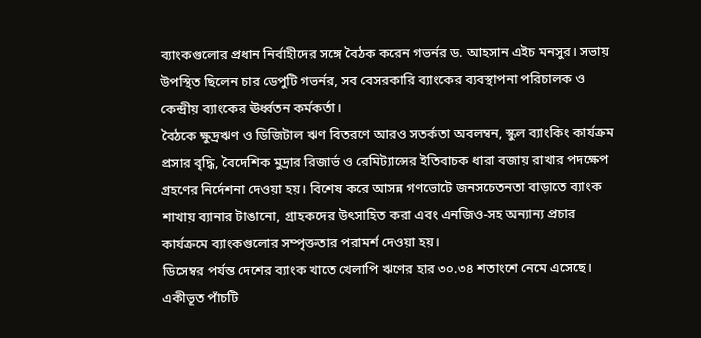ব্যাংকগুলোর প্রধান নির্বাহীদের সঙ্গে বৈঠক করেন গভর্নর ড. আহসান এইচ মনসুর। সভায় উপস্থিত ছিলেন চার ডেপুটি গভর্নর, সব বেসরকারি ব্যাংকের ব্যবস্থাপনা পরিচালক ও কেন্দ্রীয় ব্যাংকের ঊর্ধ্বতন কর্মকর্তা।
বৈঠকে ক্ষুদ্রঋণ ও ডিজিটাল ঋণ বিতরণে আরও সতর্কতা অবলম্বন, স্কুল ব্যাংকিং কার্যক্রম প্রসার বৃদ্ধি, বৈদেশিক মুদ্রার রিজার্ভ ও রেমিট্যান্সের ইতিবাচক ধারা বজায় রাখার পদক্ষেপ গ্রহণের নির্দেশনা দেওয়া হয়। বিশেষ করে আসন্ন গণভোটে জনসচেতনতা বাড়াতে ব্যাংক শাখায় ব্যানার টাঙানো, গ্রাহকদের উৎসাহিত করা এবং এনজিও-সহ অন্যান্য প্রচার কার্যক্রমে ব্যাংকগুলোর সম্পৃক্ততার পরামর্শ দেওয়া হয়।
ডিসেম্বর পর্যন্ত দেশের ব্যাংক খাতে খেলাপি ঋণের হার ৩০.৩৪ শতাংশে নেমে এসেছে। একীভূত পাঁচটি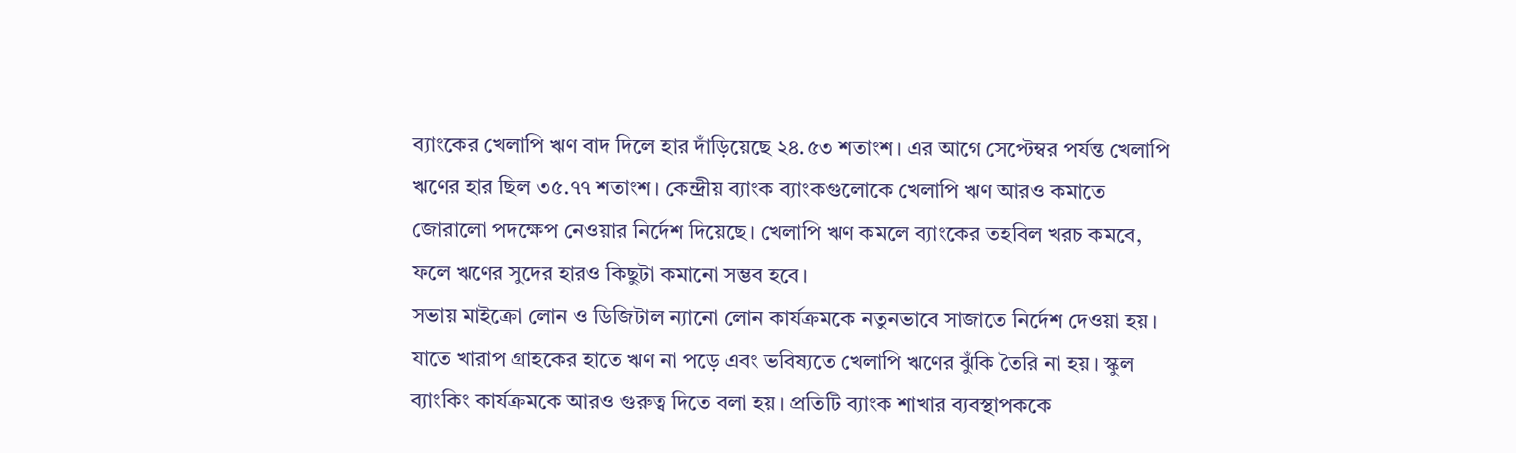ব্যাংকের খেলাপি ঋণ বাদ দিলে হার দাঁড়িয়েছে ২৪.৫৩ শতাংশ। এর আগে সেপ্টেম্বর পর্যন্ত খেলাপি ঋণের হার ছিল ৩৫.৭৭ শতাংশ। কেন্দ্রীয় ব্যাংক ব্যাংকগুলোকে খেলাপি ঋণ আরও কমাতে জোরালো পদক্ষেপ নেওয়ার নির্দেশ দিয়েছে। খেলাপি ঋণ কমলে ব্যাংকের তহবিল খরচ কমবে, ফলে ঋণের সুদের হারও কিছুটা কমানো সম্ভব হবে।
সভায় মাইক্রো লোন ও ডিজিটাল ন্যানো লোন কার্যক্রমকে নতুনভাবে সাজাতে নির্দেশ দেওয়া হয়। যাতে খারাপ গ্রাহকের হাতে ঋণ না পড়ে এবং ভবিষ্যতে খেলাপি ঋণের ঝুঁকি তৈরি না হয়। স্কুল ব্যাংকিং কার্যক্রমকে আরও গুরুত্ব দিতে বলা হয়। প্রতিটি ব্যাংক শাখার ব্যবস্থাপককে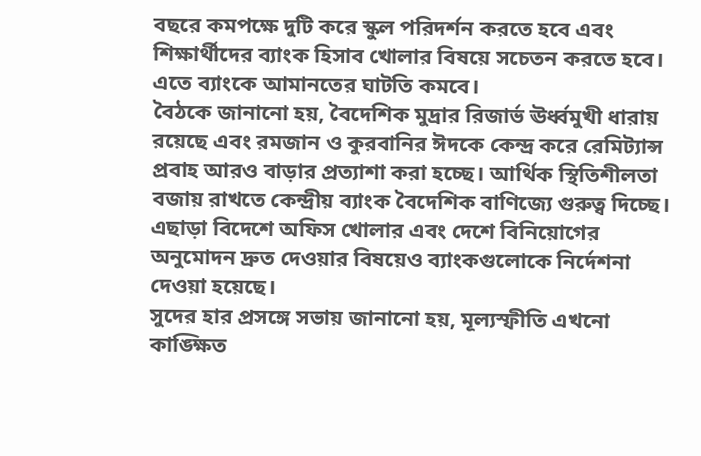বছরে কমপক্ষে দুটি করে স্কুল পরিদর্শন করতে হবে এবং শিক্ষার্থীদের ব্যাংক হিসাব খোলার বিষয়ে সচেতন করতে হবে। এতে ব্যাংকে আমানতের ঘাটতি কমবে।
বৈঠকে জানানো হয়, বৈদেশিক মুদ্রার রিজার্ভ ঊর্ধ্বমুখী ধারায় রয়েছে এবং রমজান ও কুরবানির ঈদকে কেন্দ্র করে রেমিট্যান্স প্রবাহ আরও বাড়ার প্রত্যাশা করা হচ্ছে। আর্থিক স্থিতিশীলতা বজায় রাখতে কেন্দ্রীয় ব্যাংক বৈদেশিক বাণিজ্যে গুরুত্ব দিচ্ছে। এছাড়া বিদেশে অফিস খোলার এবং দেশে বিনিয়োগের অনুমোদন দ্রুত দেওয়ার বিষয়েও ব্যাংকগুলোকে নির্দেশনা দেওয়া হয়েছে।
সুদের হার প্রসঙ্গে সভায় জানানো হয়, মূল্যস্ফীতি এখনো কাঙ্ক্ষিত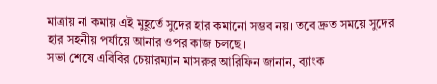মাত্রায় না কমায় এই মুহূর্তে সুদের হার কমানো সম্ভব নয়। তবে দ্রুত সময়ে সুদের হার সহনীয় পর্যায়ে আনার ওপর কাজ চলছে।
সভা শেষে এবিবির চেয়ারম্যান মাসরুর আরিফিন জানান, ব্যাংক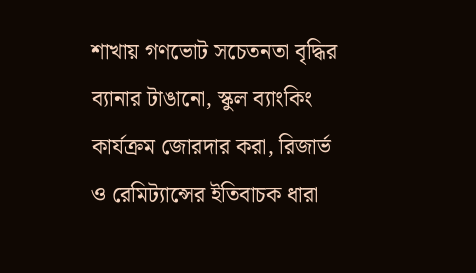শাখায় গণভোট সচেতনতা বৃদ্ধির ব্যানার টাঙানো, স্কুল ব্যাংকিং কার্যক্রম জোরদার করা, রিজার্ভ ও রেমিট্যান্সের ইতিবাচক ধারা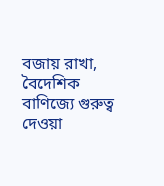বজায় রাখা, বৈদেশিক বাণিজ্যে গুরুত্ব দেওয়া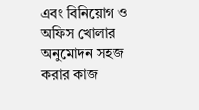এবং বিনিয়োগ ও অফিস খোলার অনুমোদন সহজ করার কাজ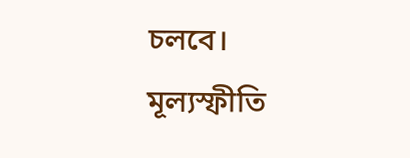চলবে। মূল্যস্ফীতি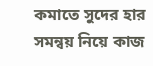কমাতে সুদের হার সমন্বয় নিয়ে কাজ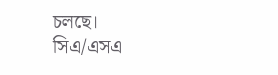চলছে।
সিএ/এসএ